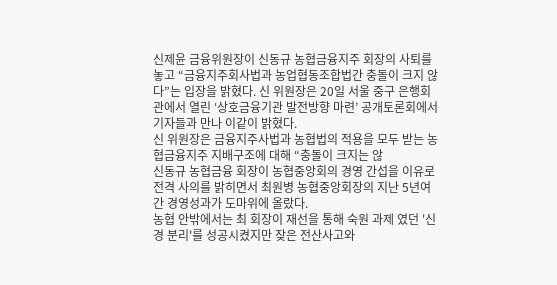신제윤 금융위원장이 신동규 농협금융지주 회장의 사퇴를 놓고 “금융지주회사법과 농업협동조합법간 충돌이 크지 않다”는 입장을 밝혔다. 신 위원장은 20일 서울 중구 은행회관에서 열린 ‘상호금융기관 발전방향 마련’ 공개토론회에서 기자들과 만나 이같이 밝혔다.
신 위원장은 금융지주사법과 농협법의 적용을 모두 받는 농협금융지주 지배구조에 대해 “충돌이 크지는 않
신동규 농협금융 회장이 농협중앙회의 경영 간섭을 이유로 전격 사의를 밝히면서 최원병 농협중앙회장의 지난 5년여간 경영성과가 도마위에 올랐다.
농협 안밖에서는 최 회장이 재선을 통해 숙원 과제 였던 '신경 분리'를 성공시켰지만 잦은 전산사고와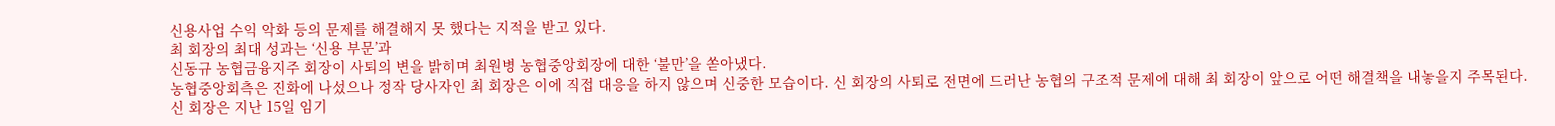신용사업 수익 악화 등의 문제를 해결해지 못 했다는 지적을 받고 있다.
최 회장의 최대 성과는 ‘신용 부문’과
신동규 농협금융지주 회장이 사퇴의 변을 밝히며 최원병 농협중앙회장에 대한 ‘불만’을 쏟아냈다.
농협중앙회측은 진화에 나섰으나 정작 당사자인 최 회장은 이에 직접 대응을 하지 않으며 신중한 모습이다. 신 회장의 사퇴로 전면에 드러난 농협의 구조적 문제에 대해 최 회장이 앞으로 어떤 해결책을 내놓을지 주목된다.
신 회장은 지난 15일 임기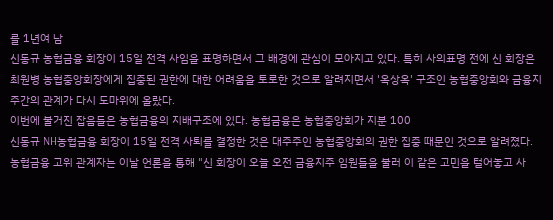를 1년여 남
신동규 농협금융 회장이 15일 전격 사임을 표명하면서 그 배경에 관심이 모아지고 있다. 특히 사의표명 전에 신 회장은 최원병 농협중앙회장에게 집중된 권한에 대한 어려움을 토로한 것으로 알려지면서 '옥상옥' 구조인 농협중앙회와 금융지주간의 관계가 다시 도마위에 올랐다.
이번에 불거진 잡음들은 농협금융의 지배구조에 있다. 농협금융은 농협중앙회가 지분 100
신동규 NH농협금융 회장이 15일 전격 사퇴를 결정한 것은 대주주인 농협중앙회의 권한 집중 때문인 것으로 알려졌다.
농협금융 고위 관계자는 이날 언론을 통해 "신 회장이 오늘 오전 금융지주 임원들을 불러 이 같은 고민을 털어놓고 사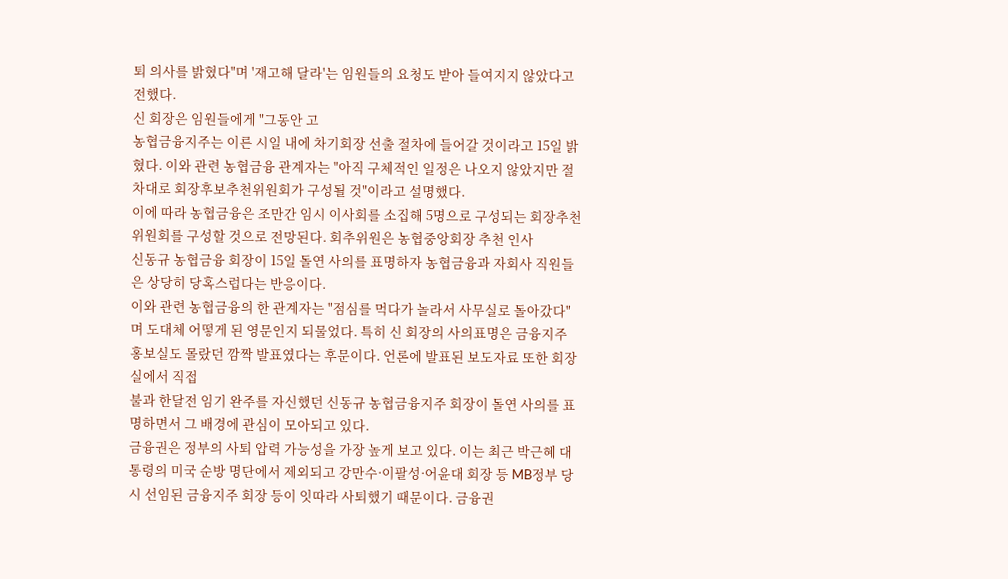퇴 의사를 밝혔다"며 '재고해 달라'는 임원들의 요청도 받아 들여지지 않았다고 전했다.
신 회장은 임원들에게 "그동안 고
농협금융지주는 이른 시일 내에 차기회장 선출 절차에 들어갈 것이라고 15일 밝혔다. 이와 관련 농협금융 관계자는 "아직 구체적인 일정은 나오지 않았지만 절차대로 회장후보추천위원회가 구성될 것"이라고 설명했다.
이에 따라 농협금융은 조만간 임시 이사회를 소집해 5명으로 구성되는 회장추천위원회를 구성할 것으로 전망된다. 회추위원은 농협중앙회장 추천 인사
신동규 농협금융 회장이 15일 돌연 사의를 표명하자 농협금융과 자회사 직원들은 상당히 당혹스럽다는 반응이다.
이와 관련 농협금융의 한 관계자는 "점심를 먹다가 놀라서 사무실로 돌아갔다" 며 도대체 어떻게 된 영문인지 되물었다. 특히 신 회장의 사의표명은 금융지주 홍보실도 몰랐던 깜짝 발표였다는 후문이다. 언론에 발표된 보도자료 또한 회장실에서 직접
불과 한달전 임기 완주를 자신했던 신동규 농협금융지주 회장이 돌연 사의를 표명하면서 그 배경에 관심이 모아되고 있다.
금융권은 정부의 사퇴 압력 가능성을 가장 높게 보고 있다. 이는 최근 박근혜 대통령의 미국 순방 명단에서 제외되고 강만수·이팔성·어윤대 회장 등 MB정부 당시 선임된 금융지주 회장 등이 잇따라 사퇴했기 때문이다. 금융권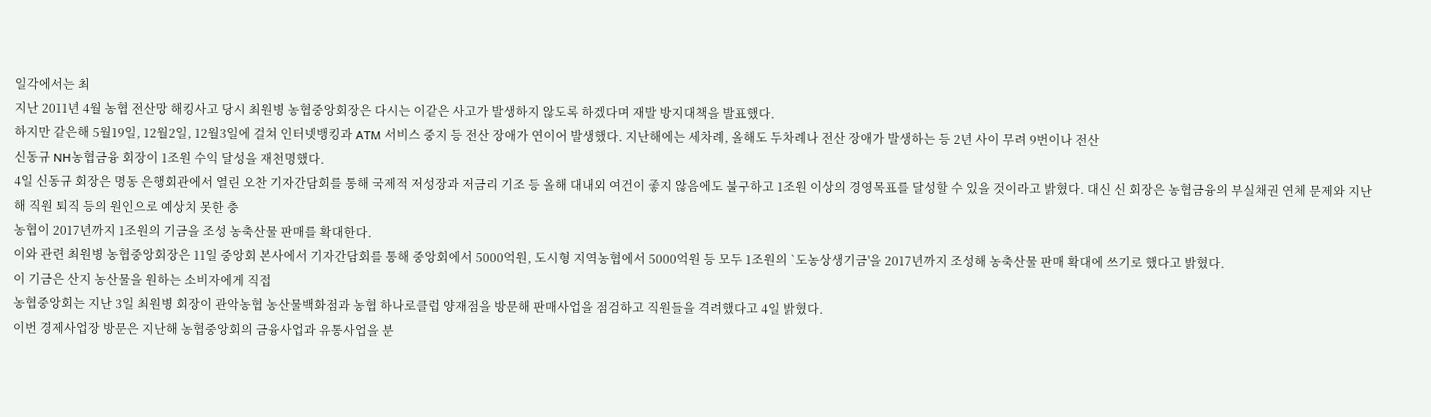일각에서는 최
지난 2011년 4월 농협 전산망 해킹사고 당시 최원병 농협중앙회장은 다시는 이같은 사고가 발생하지 않도록 하겠다며 재발 방지대책을 발표했다.
하지만 같은해 5월19일, 12월2일, 12월3일에 걸쳐 인터넷뱅킹과 ATM 서비스 중지 등 전산 장애가 연이어 발생했다. 지난해에는 세차례, 올해도 두차례나 전산 장애가 발생하는 등 2년 사이 무려 9번이나 전산
신동규 NH농협금융 회장이 1조원 수익 달성을 재천명했다.
4일 신동규 회장은 명동 은행회관에서 열린 오찬 기자간담회를 통해 국제적 저성장과 저금리 기조 등 올해 대내외 여건이 좋지 않음에도 불구하고 1조원 이상의 경영목표를 달성할 수 있을 것이라고 밝혔다. 대신 신 회장은 농협금융의 부실채권 연체 문제와 지난해 직원 퇴직 등의 원인으로 예상치 못한 충
농협이 2017년까지 1조원의 기금을 조성 농축산물 판매를 확대한다.
이와 관련 최원병 농협중앙회장은 11일 중앙회 본사에서 기자간담회를 통해 중앙회에서 5000억원, 도시형 지역농협에서 5000억원 등 모두 1조원의 `도농상생기금'을 2017년까지 조성해 농축산물 판매 확대에 쓰기로 했다고 밝혔다.
이 기금은 산지 농산물을 원하는 소비자에게 직접
농협중앙회는 지난 3일 최원병 회장이 관악농협 농산물백화점과 농협 하나로클럽 양재점을 방문해 판매사업을 점검하고 직원들을 격려했다고 4일 밝혔다.
이번 경제사업장 방문은 지난해 농협중앙회의 금융사업과 유통사업을 분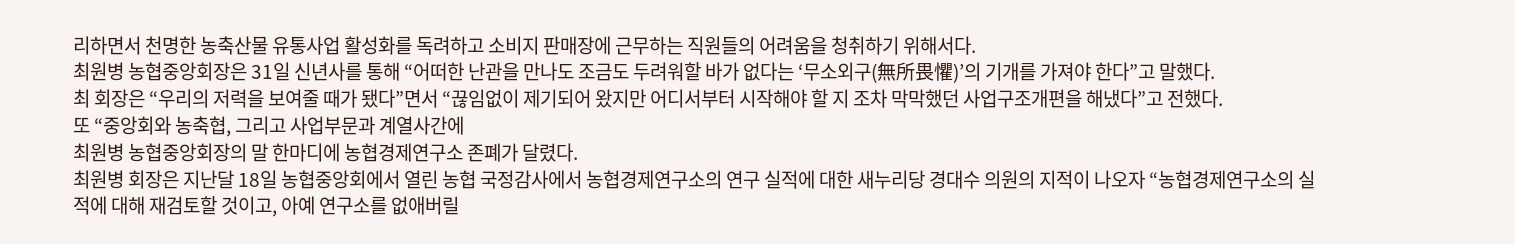리하면서 천명한 농축산물 유통사업 활성화를 독려하고 소비지 판매장에 근무하는 직원들의 어려움을 청취하기 위해서다.
최원병 농협중앙회장은 31일 신년사를 통해 “어떠한 난관을 만나도 조금도 두려워할 바가 없다는 ‘무소외구(無所畏懼)’의 기개를 가져야 한다”고 말했다.
최 회장은 “우리의 저력을 보여줄 때가 됐다”면서 “끊임없이 제기되어 왔지만 어디서부터 시작해야 할 지 조차 막막했던 사업구조개편을 해냈다”고 전했다.
또 “중앙회와 농축협, 그리고 사업부문과 계열사간에
최원병 농협중앙회장의 말 한마디에 농협경제연구소 존폐가 달렸다.
최원병 회장은 지난달 18일 농협중앙회에서 열린 농협 국정감사에서 농협경제연구소의 연구 실적에 대한 새누리당 경대수 의원의 지적이 나오자 “농협경제연구소의 실적에 대해 재검토할 것이고, 아예 연구소를 없애버릴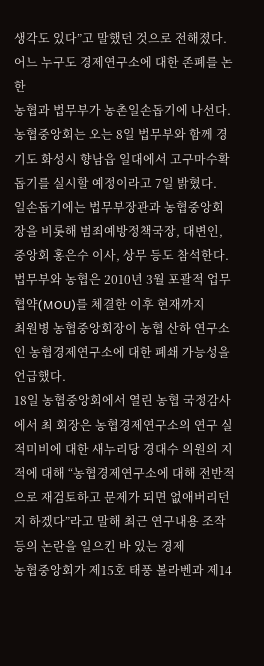생각도 있다”고 말했던 것으로 전해졌다. 어느 누구도 경제연구소에 대한 존폐를 논한
농협과 법무부가 농촌일손돕기에 나선다.
농협중앙회는 오는 8일 법무부와 함께 경기도 화성시 향남읍 일대에서 고구마수확 돕기를 실시할 예정이라고 7일 밝혔다.
일손돕기에는 법무부장관과 농협중앙회장을 비롯해 범죄예방정책국장, 대변인, 중앙회 홍은수 이사, 상무 등도 참석한다.
법무부와 농협은 2010년 3월 포괄적 업무협약(MOU)를 체결한 이후 현재까지
최원병 농협중앙회장이 농협 산하 연구소인 농협경제연구소에 대한 폐쇄 가능성을 언급했다.
18일 농협중앙회에서 열린 농협 국정감사에서 최 회장은 농협경제연구소의 연구 실적미비에 대한 새누리당 경대수 의원의 지적에 대해 “농협경제연구소에 대해 전반적으로 재검토하고 문제가 되면 없애버리던지 하겠다”라고 말해 최근 연구내용 조작 등의 논란을 일으킨 바 있는 경제
농협중앙회가 제15호 태풍 볼라벤과 제14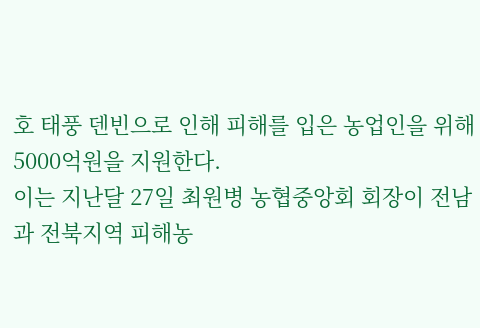호 태풍 덴빈으로 인해 피해를 입은 농업인을 위해 5000억원을 지원한다.
이는 지난달 27일 최원병 농협중앙회 회장이 전남과 전북지역 피해농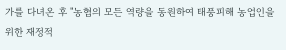가를 다녀온 후 "농협의 모든 역량을 동원하여 태풍피해 농업인을 위한 재정적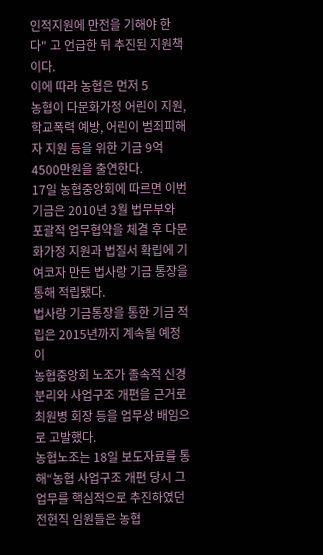인적지원에 만전을 기해야 한다" 고 언급한 뒤 추진된 지원책이다.
이에 따라 농협은 먼저 5
농협이 다문화가정 어린이 지원, 학교폭력 예방, 어린이 범죄피해자 지원 등을 위한 기금 9억4500만원을 출연한다.
17일 농협중앙회에 따르면 이번 기금은 2010년 3월 법무부와 포괄적 업무협약을 체결 후 다문화가정 지원과 법질서 확립에 기여코자 만든 법사랑 기금 통장을 통해 적립됐다.
법사랑 기금통장을 통한 기금 적립은 2015년까지 계속될 예정이
농협중앙회 노조가 졸속적 신경분리와 사업구조 개편을 근거로 최원병 회장 등을 업무상 배임으로 고발했다.
농협노조는 18일 보도자료를 통해“농협 사업구조 개편 당시 그 업무를 핵심적으로 추진하였던 전현직 임원들은 농협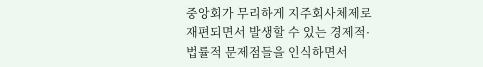중앙회가 무리하게 지주회사체제로 재편되면서 발생할 수 있는 경제적·법률적 문제점들을 인식하면서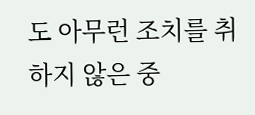도 아무런 조치를 취하지 않은 중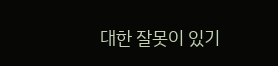대한 잘못이 있기